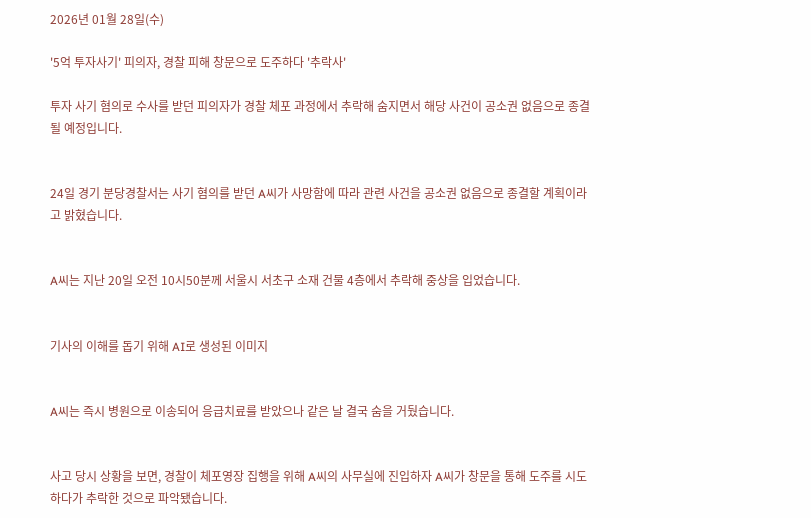2026년 01월 28일(수)

'5억 투자사기' 피의자, 경찰 피해 창문으로 도주하다 '추락사'

투자 사기 혐의로 수사를 받던 피의자가 경찰 체포 과정에서 추락해 숨지면서 해당 사건이 공소권 없음으로 종결될 예정입니다.


24일 경기 분당경찰서는 사기 혐의를 받던 A씨가 사망함에 따라 관련 사건을 공소권 없음으로 종결할 계획이라고 밝혔습니다.


A씨는 지난 20일 오전 10시50분께 서울시 서초구 소재 건물 4층에서 추락해 중상을 입었습니다.


기사의 이해를 돕기 위해 AI로 생성된 이미지


A씨는 즉시 병원으로 이송되어 응급치료를 받았으나 같은 날 결국 숨을 거뒀습니다.


사고 당시 상황을 보면, 경찰이 체포영장 집행을 위해 A씨의 사무실에 진입하자 A씨가 창문을 통해 도주를 시도하다가 추락한 것으로 파악됐습니다.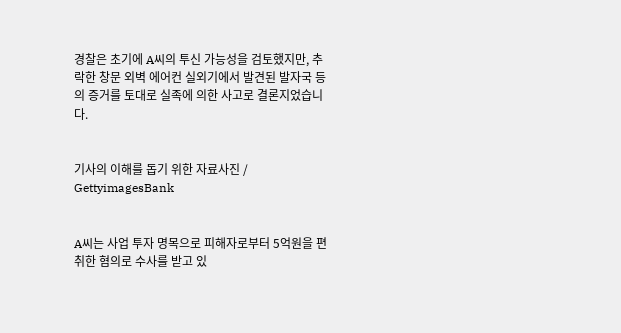경찰은 초기에 A씨의 투신 가능성을 검토했지만, 추락한 창문 외벽 에어컨 실외기에서 발견된 발자국 등의 증거를 토대로 실족에 의한 사고로 결론지었습니다.


기사의 이해를 돕기 위한 자료사진 / GettyimagesBank


A씨는 사업 투자 명목으로 피해자로부터 5억원을 편취한 혐의로 수사를 받고 있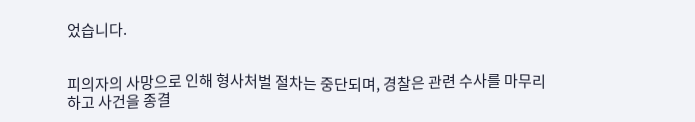었습니다.


피의자의 사망으로 인해 형사처벌 절차는 중단되며, 경찰은 관련 수사를 마무리하고 사건을 종결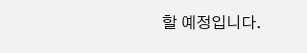할 예정입니다.